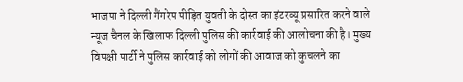भाजपा ने दिल्ली गैंगरेप पीड़ित युवती के दोस्त का इंटरव्यू प्रसारित करने वाले न्यूज चैनल के खिलाफ दिल्ली पुलिस की कार्रवाई की आलोचना की है। मुख्य विपक्षी पार्टी ने पुलिस कार्रवाई को लोगों की आवाज को कुचलने का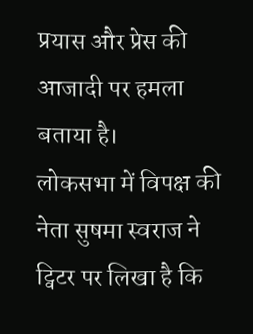प्रयास और प्रेस की आजादी पर हमला बताया है।
लोकसभा में विपक्ष की नेता सुषमा स्वराज ने ट्विटर पर लिखा है कि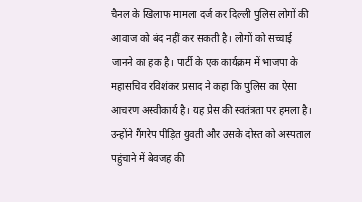चैनल के खिलाफ मामला दर्ज कर दिल्ली पुलिस लोगों की आवाज को बंद नहीं कर सकती है। लोगों को सच्चाई जानने का हक है। पार्टी के एक कार्यक्रम में भाजपा के महासचिव रविशंकर प्रसाद ने कहा कि पुलिस का ऐसा आचरण अस्वीकार्य है। यह प्रेस की स्वतंत्रता पर हमला है।
उन्होंने गैंगरेप पीड़ित युवती और उसके दोस्त को अस्पताल पहुंचाने में बेवजह की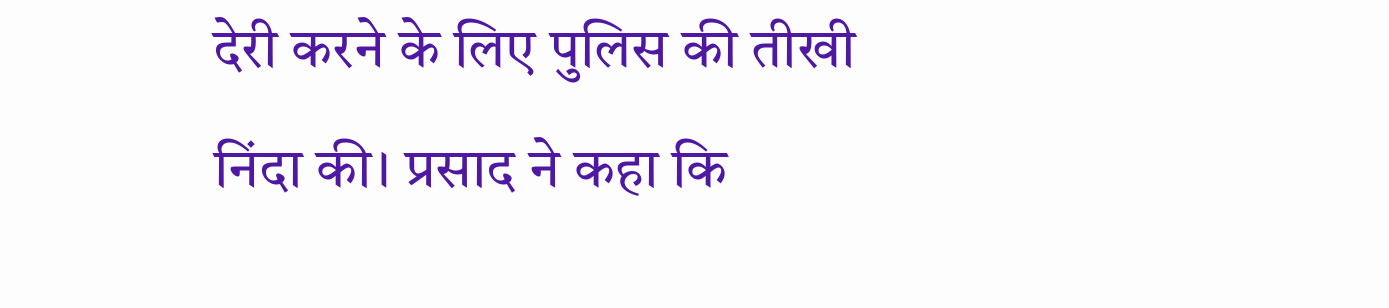देरी करने के लिए पुलिस की तीखी निंदा की। प्रसाद ने कहा कि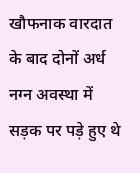खौफनाक वारदात के बाद दोनों अर्ध नग्न अवस्था में सड़क पर पड़े हुए थे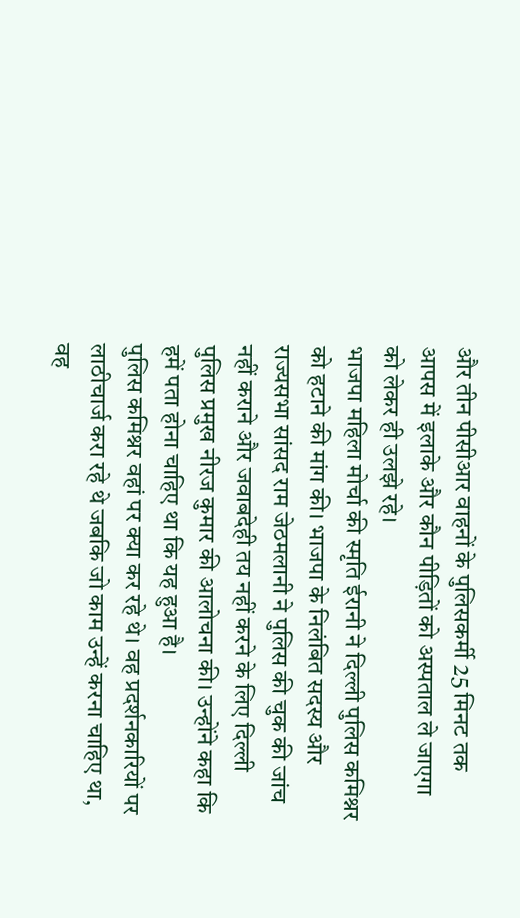और तीन पीसीआर वाहनों के पुलिसकर्मी 25 मिनट तक आपस में इलाके और कौन पीड़ितों को अस्पताल ले जाएगा को लेकर ही उलझे रहे।
भाजपा महिला मोर्चा की स्मृति ईरानी ने दिल्ली पुलिस कमिश्नर को हटाने की मांग की। भाजपा के निलंबित सदस्य और राज्यसभा सांसद राम जेठमलानी ने पुलिस की चुक की जांच नहीं कराने और जवाबदेही तय नहीं करने के लिए दिल्ली पुलिस प्रमुख नीरज कुमार की आलोचना की। उन्होंने कहा कि हमें पता होना चाहिए था कि यह हुआ है।
पुलिस कमिश्नर वहां पर क्या कर रहे थे। वह प्रदर्शनकारियों पर लाठीचार्ज करा रहे थे जबकि जो काम उन्हें करना चाहिए था, वह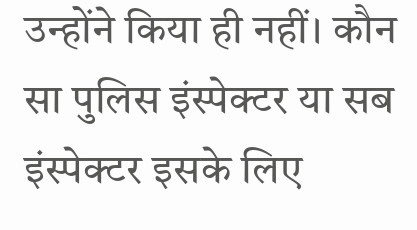उन्होंने किया ही नहीं। कौन सा पुलिस इंस्पेक्टर या सब इंस्पेक्टर इसके लिए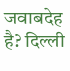जवाबदेह है? दिल्ली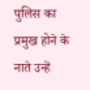पुलिस का प्रमुख होने के नाते उन्हें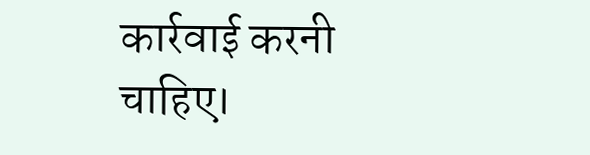कार्रवाई करनी चाहिए।